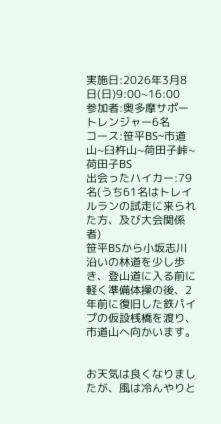実施日:2026年3月8日(日)9:00~16:00
参加者:奥多摩サポートレンジャー6名
コース:笹平BS~市道山~臼杵山~荷田子峠~荷田子BS
出会ったハイカー:79名(うち61名はトレイルランの試走に来られた方、及び大会関係者)
笹平BSから小坂志川沿いの林道を少し歩き、登山道に入る前に軽く準備体操の後、2年前に復旧した鉄パイプの仮設桟橋を渡り、市道山へ向かいます。


お天気は良くなりましたが、風は冷んやりと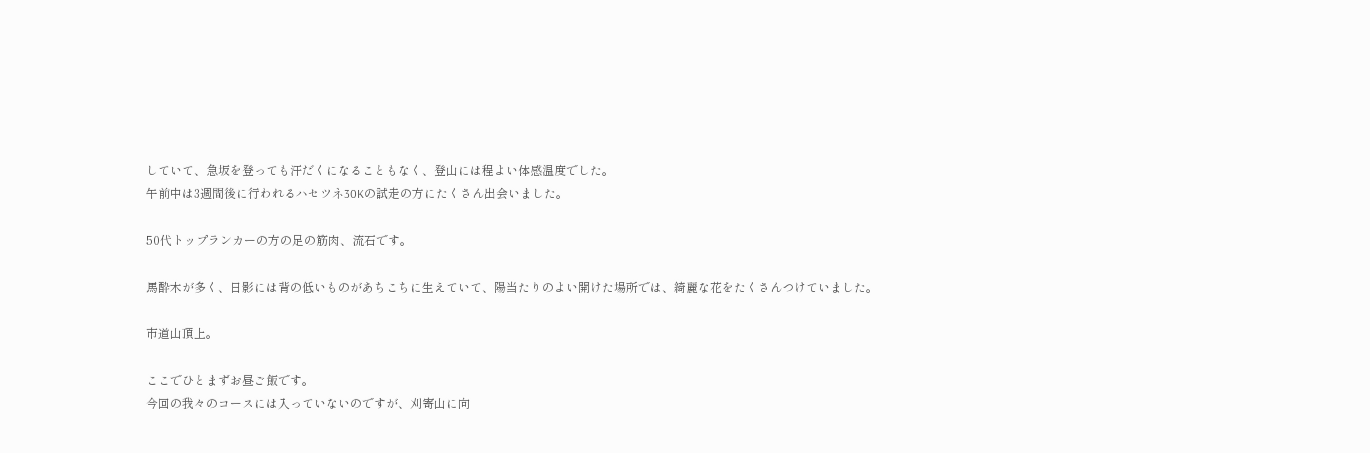していて、急坂を登っても汗だくになることもなく、登山には程よい体感温度でした。
午前中は3週間後に行われるハセツネ30Kの試走の方にたくさん出会いました。

50代トップランカーの方の足の筋肉、流石です。

馬酔木が多く、日影には背の低いものがあちこちに生えていて、陽当たりのよい開けた場所では、綺麗な花をたくさんつけていました。

市道山頂上。

ここでひとまずお昼ご飯です。
今回の我々のコースには入っていないのですが、刈寄山に向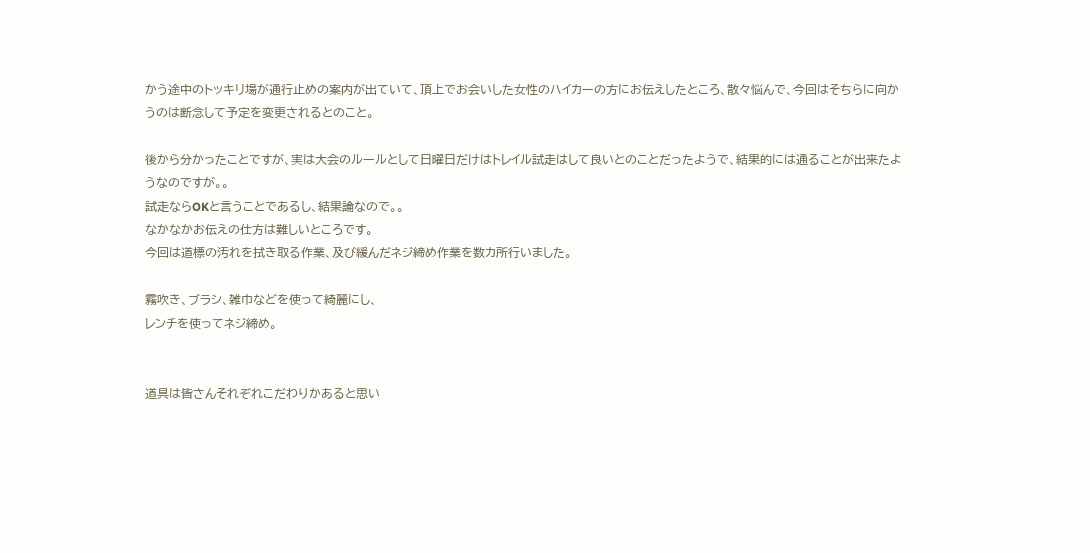かう途中のトッキリ場が通行止めの案内が出ていて、頂上でお会いした女性のハイカーの方にお伝えしたところ、散々悩んで、今回はそちらに向かうのは断念して予定を変更されるとのこと。

後から分かったことですが、実は大会のルールとして日曜日だけはトレイル試走はして良いとのことだったようで、結果的には通ることが出来たようなのですが。。
試走ならOKと言うことであるし、結果論なので。。
なかなかお伝えの仕方は難しいところです。
今回は道標の汚れを拭き取る作業、及び緩んだネジ締め作業を数カ所行いました。

霧吹き、ブラシ、雑巾などを使って綺麗にし、
レンチを使ってネジ締め。


道具は皆さんそれぞれこだわりかあると思い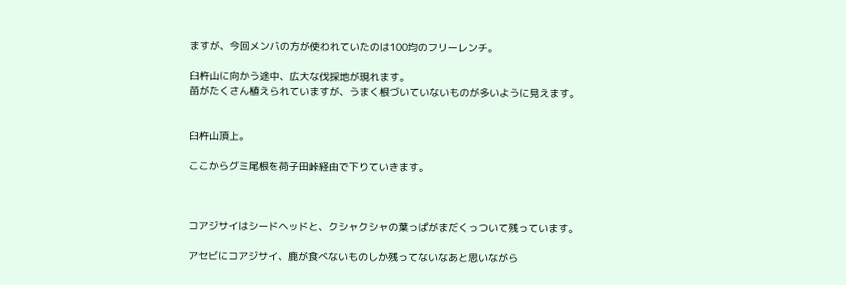ますが、今回メンバの方が使われていたのは100均のフリーレンチ。

臼杵山に向かう途中、広大な伐採地が現れます。
苗がたくさん植えられていますが、うまく根づいていないものが多いように見えます。


臼杵山頂上。

ここからグミ尾根を荷子田峠経由で下りていきます。



コアジサイはシードヘッドと、クシャクシャの葉っぱがまだくっついて残っています。

アセビにコアジサイ、鹿が食べないものしか残ってないなあと思いながら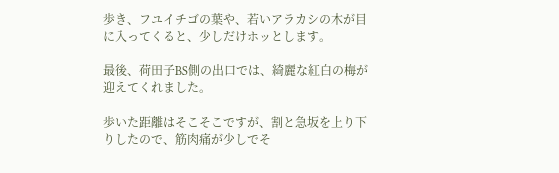歩き、フユイチゴの葉や、若いアラカシの木が目に入ってくると、少しだけホッとします。

最後、荷田子BS側の出口では、綺麗な紅白の梅が迎えてくれました。

歩いた距離はそこそこですが、割と急坂を上り下りしたので、筋肉痛が少しでそ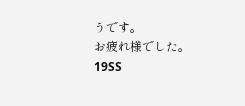うです。
お疲れ様でした。
19SS